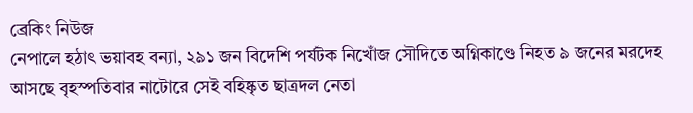ব্রেকিং নিউজ
নেপালে হঠাৎ ভয়াবহ বন্যা, ২৯১ জন বিদেশি পর্যটক নিখোঁজ সৌদিতে অগ্নিকাণ্ডে নিহত ৯ জনের মরদেহ আসছে বৃহস্পতিবার নাটোরে সেই বহিষ্কৃত ছাত্রদল নেতা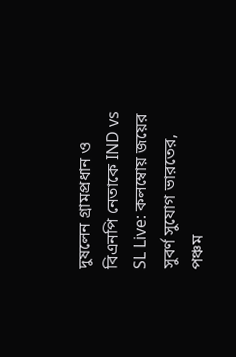দুষলেন গ্রামপ্রধান ও বিএনপি নেতাকে IND vs SL Live: কলম্বোয় জয়ের সুবর্ণ সুযোগ ভারতের, পঞ্চম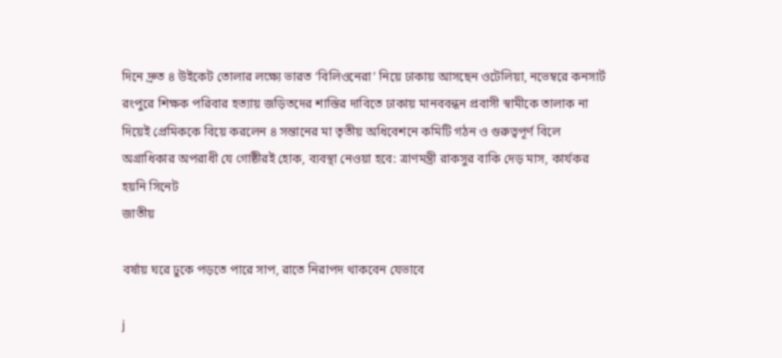দিনে দ্রুত ৪ উইকেট তোলার লক্ষ্যে ভারত ‘বিলিওনেরা’ নিয়ে ঢাকায় আসছেন ওটেলিয়া, নভেম্বরে কনসার্ট রংপুরে শিক্ষক পরিবার হত্যায় জড়িতদের শাস্তির দাবিতে ঢাকায় মানববন্ধন প্রবাসী স্বামীকে তালাক না দিয়েই প্রেমিককে বিয়ে করলেন ৪ সন্তানের মা তৃতীয় অধিবেশনে কমিটি গঠন ও গুরুত্বপূর্ণ বিলে অগ্রাধিকার অপরাধী যে গোষ্ঠীরই হোক, ব্যবস্থা নেওয়া হবে: ত্রাণমন্ত্রী রাকসুর বাকি দেড় মাস, কার্যকর হয়নি সিনেট
জাতীয়

বর্ষায় ঘরে ঢুকে পড়তে পারে সাপ, রাতে নিরাপদ থাকবেন যেভাবে

j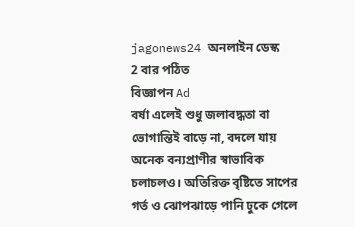jagonews24 অনলাইন ডেস্ক
2 বার পঠিত
বিজ্ঞাপন Ad
বর্ষা এলেই শুধু জলাবদ্ধতা বা ভোগান্তিই বাড়ে না, বদলে যায় অনেক বন্যপ্রাণীর স্বাভাবিক চলাচলও। অতিরিক্ত বৃষ্টিতে সাপের গর্ত ও ঝোপঝাড়ে পানি ঢুকে গেলে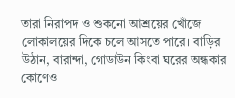তারা নিরাপদ ও শুকনো আশ্রয়ের খোঁজে লোকালয়ের দিকে চলে আসতে পারে। বাড়ির উঠান, বারান্দা, গোডাউন কিংবা ঘরের অন্ধকার কোণেও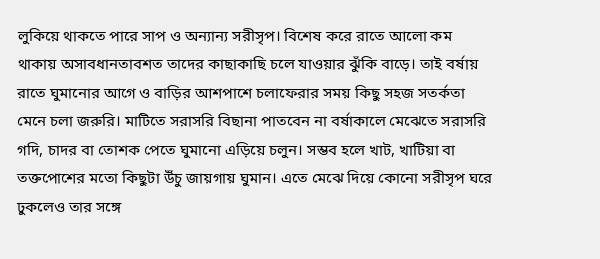লুকিয়ে থাকতে পারে সাপ ও অন্যান্য সরীসৃপ। বিশেষ করে রাতে আলো কম থাকায় অসাবধানতাবশত তাদের কাছাকাছি চলে যাওয়ার ঝুঁকি বাড়ে। তাই বর্ষায় রাতে ঘুমানোর আগে ও বাড়ির আশপাশে চলাফেরার সময় কিছু সহজ সতর্কতা মেনে চলা জরুরি। মাটিতে সরাসরি বিছানা পাতবেন না বর্ষাকালে মেঝেতে সরাসরি গদি, চাদর বা তোশক পেতে ঘুমানো এড়িয়ে চলুন। সম্ভব হলে খাট, খাটিয়া বা তক্তপোশের মতো কিছুটা উঁচু জায়গায় ঘুমান। এতে মেঝে দিয়ে কোনো সরীসৃপ ঘরে ঢুকলেও তার সঙ্গে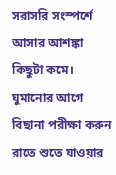সরাসরি সংস্পর্শে আসার আশঙ্কা কিছুটা কমে। ঘুমানোর আগে বিছানা পরীক্ষা করুন রাতে শুতে যাওয়ার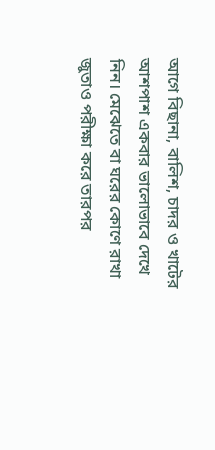আগে বিছানা, বালিশ, চাদর ও খাটের আশপাশ একবার ভালোভাবে দেখে নিন। মেঝেতে বা ঘরের কোণে রাখা জুতাও পরীক্ষা করে তারপর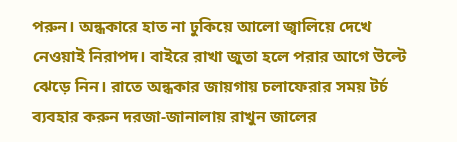পরুন। অন্ধকারে হাত না ঢুকিয়ে আলো জ্বালিয়ে দেখে নেওয়াই নিরাপদ। বাইরে রাখা জুতা হলে পরার আগে উল্টে ঝেড়ে নিন। রাতে অন্ধকার জায়গায় চলাফেরার সময় টর্চ ব্যবহার করুন দরজা-জানালায় রাখুন জালের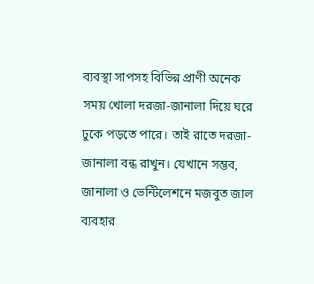ব্যবস্থা সাপসহ বিভিন্ন প্রাণী অনেক সময় খোলা দরজা-জানালা দিয়ে ঘরে ঢুকে পড়তে পারে। তাই রাতে দরজা-জানালা বন্ধ রাখুন। যেখানে সম্ভব, জানালা ও ভেন্টিলেশনে মজবুত জাল ব্যবহার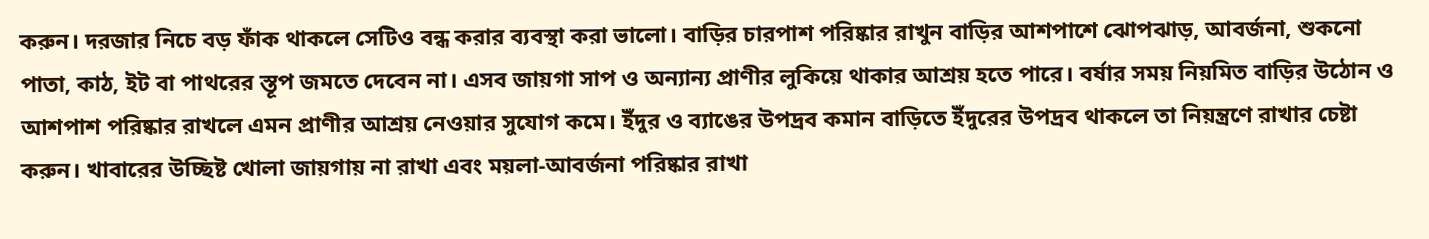করুন। দরজার নিচে বড় ফাঁক থাকলে সেটিও বন্ধ করার ব্যবস্থা করা ভালো। বাড়ির চারপাশ পরিষ্কার রাখুন বাড়ির আশপাশে ঝোপঝাড়, আবর্জনা, শুকনো পাতা, কাঠ, ইট বা পাথরের স্তূপ জমতে দেবেন না। এসব জায়গা সাপ ও অন্যান্য প্রাণীর লুকিয়ে থাকার আশ্রয় হতে পারে। বর্ষার সময় নিয়মিত বাড়ির উঠোন ও আশপাশ পরিষ্কার রাখলে এমন প্রাণীর আশ্রয় নেওয়ার সুযোগ কমে। ইঁদুর ও ব্যাঙের উপদ্রব কমান বাড়িতে ইঁদুরের উপদ্রব থাকলে তা নিয়ন্ত্রণে রাখার চেষ্টা করুন। খাবারের উচ্ছিষ্ট খোলা জায়গায় না রাখা এবং ময়লা-আবর্জনা পরিষ্কার রাখা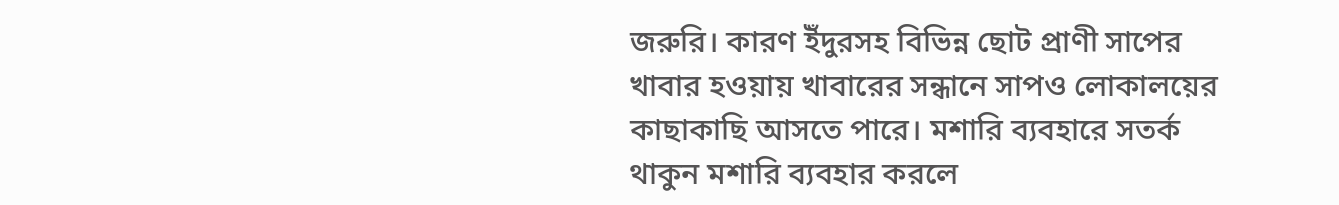জরুরি। কারণ ইঁদুরসহ বিভিন্ন ছোট প্রাণী সাপের খাবার হওয়ায় খাবারের সন্ধানে সাপও লোকালয়ের কাছাকাছি আসতে পারে। মশারি ব্যবহারে সতর্ক থাকুন মশারি ব্যবহার করলে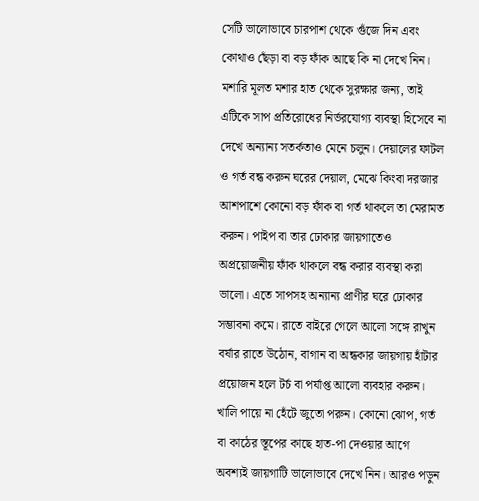সেটি ভালোভাবে চারপাশ থেকে গুঁজে দিন এবং কোথাও ছেঁড়া বা বড় ফাঁক আছে কি না দেখে নিন। মশারি মূলত মশার হাত থেকে সুরক্ষার জন্য, তাই এটিকে সাপ প্রতিরোধের নির্ভরযোগ্য ব্যবস্থা হিসেবে না দেখে অন্যান্য সতর্কতাও মেনে চলুন। দেয়ালের ফাটল ও গর্ত বন্ধ করুন ঘরের দেয়াল, মেঝে কিংবা দরজার আশপাশে কোনো বড় ফাঁক বা গর্ত থাকলে তা মেরামত করুন। পাইপ বা তার ঢোকার জায়গাতেও অপ্রয়োজনীয় ফাঁক থাকলে বন্ধ করার ব্যবস্থা করা ভালো। এতে সাপসহ অন্যান্য প্রাণীর ঘরে ঢোকার সম্ভাবনা কমে। রাতে বাইরে গেলে আলো সঙ্গে রাখুন বর্ষার রাতে উঠোন, বাগান বা অন্ধকার জায়গায় হাঁটার প্রয়োজন হলে টর্চ বা পর্যাপ্ত আলো ব্যবহার করুন। খালি পায়ে না হেঁটে জুতো পরুন। কোনো ঝোপ, গর্ত বা কাঠের স্তূপের কাছে হাত-পা দেওয়ার আগে অবশ্যই জায়গাটি ভালোভাবে দেখে নিন। আরও পড়ুন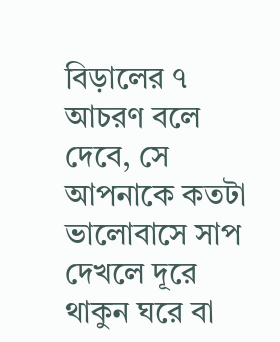বিড়ালের ৭ আচরণ বলে দেবে, সে আপনাকে কতটা ভালোবাসে সাপ দেখলে দূরে থাকুন ঘরে বা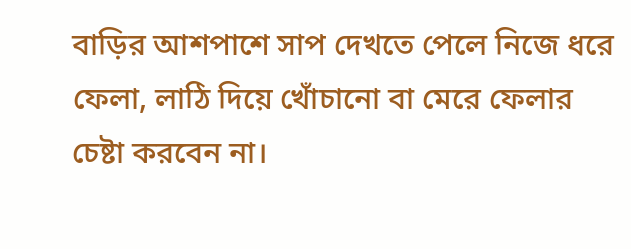বাড়ির আশপাশে সাপ দেখতে পেলে নিজে ধরে ফেলা, লাঠি দিয়ে খোঁচানো বা মেরে ফেলার চেষ্টা করবেন না।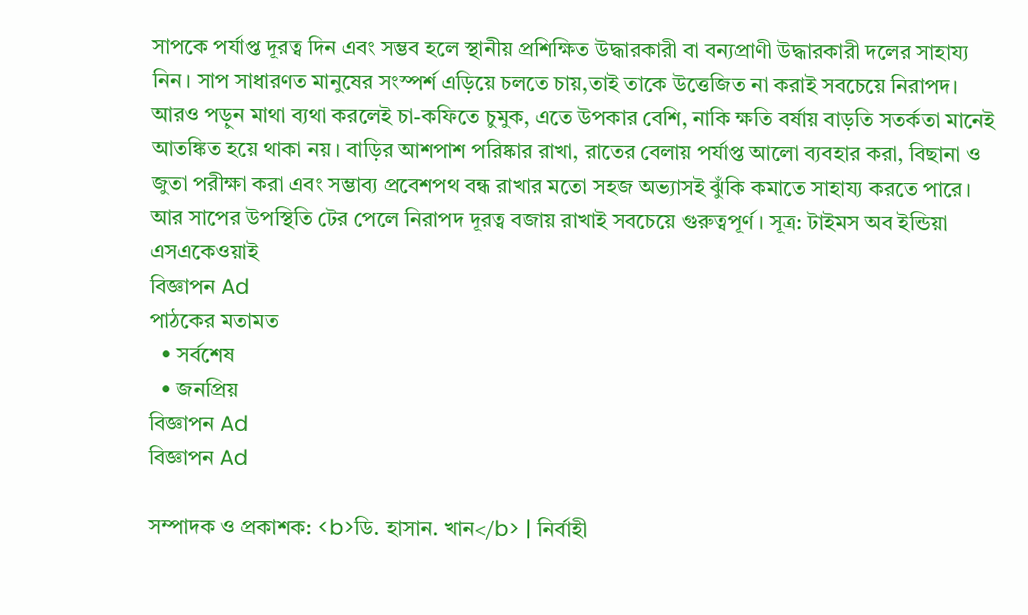সাপকে পর্যাপ্ত দূরত্ব দিন এবং সম্ভব হলে স্থানীয় প্রশিক্ষিত উদ্ধারকারী বা বন্যপ্রাণী উদ্ধারকারী দলের সাহায্য নিন। সাপ সাধারণত মানুষের সংস্পর্শ এড়িয়ে চলতে চায়,তাই তাকে উত্তেজিত না করাই সবচেয়ে নিরাপদ। আরও পড়ুন মাথা ব্যথা করলেই চা-কফিতে চুমুক, এতে উপকার বেশি, নাকি ক্ষতি বর্ষায় বাড়তি সতর্কতা মানেই আতঙ্কিত হয়ে থাকা নয়। বাড়ির আশপাশ পরিষ্কার রাখা, রাতের বেলায় পর্যাপ্ত আলো ব্যবহার করা, বিছানা ও জুতা পরীক্ষা করা এবং সম্ভাব্য প্রবেশপথ বন্ধ রাখার মতো সহজ অভ্যাসই ঝুঁকি কমাতে সাহায্য করতে পারে। আর সাপের উপস্থিতি টের পেলে নিরাপদ দূরত্ব বজায় রাখাই সবচেয়ে গুরুত্বপূর্ণ। সূত্র: টাইমস অব ইন্ডিয়া এসএকেওয়াই
বিজ্ঞাপন Ad
পাঠকের মতামত
  • সর্বশেষ
  • জনপ্রিয়
বিজ্ঞাপন Ad
বিজ্ঞাপন Ad

সম্পাদক ও প্রকাশক: <b>ডি. হাসান. খান</b> | নির্বাহী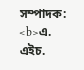সম্পাদক: <b>এ. এইচ.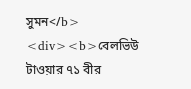সুমন</b>
<div><b>বেলভিউ টাওয়ার ৭১ বীর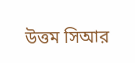উত্তম সিআর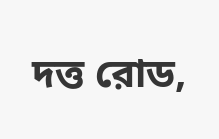দত্ত রোড,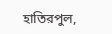হাতিরপুল,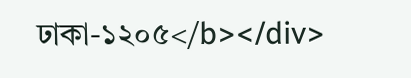ঢাকা-১২০৫</b></div>